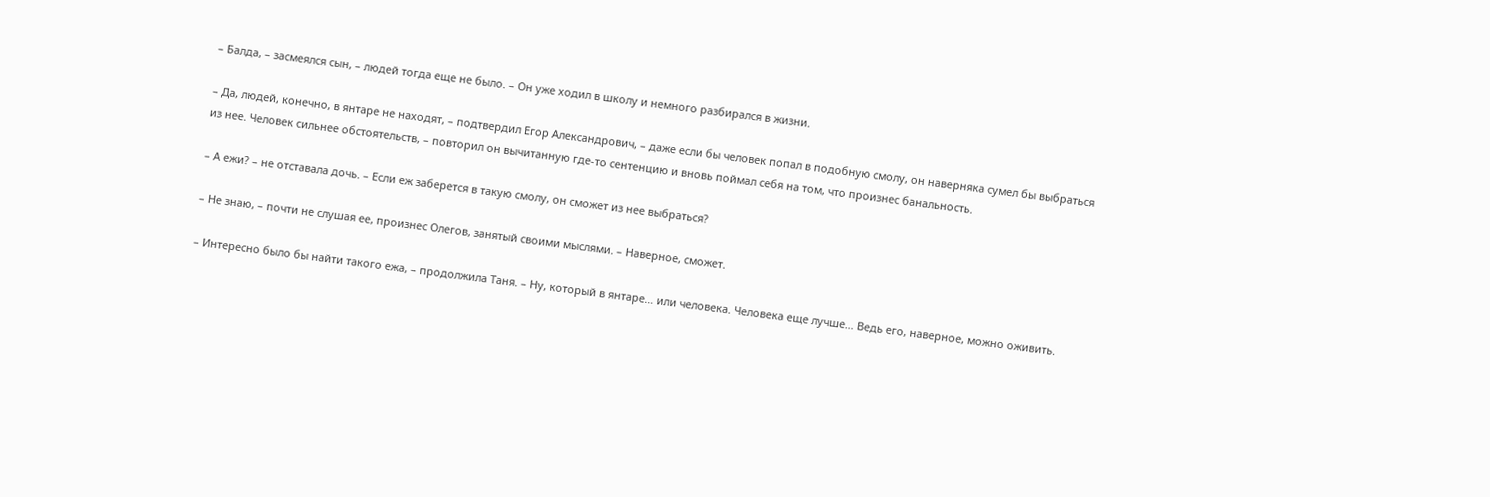– Балда, – засмеялся сын, – людей тогда еще не было. – Он уже ходил в школу и немного разбирался в жизни.

– Да, людей, конечно, в янтаре не находят, – подтвердил Егор Александрович, – даже если бы человек попал в подобную смолу, он наверняка сумел бы выбраться из нее. Человек сильнее обстоятельств, – повторил он вычитанную где-то сентенцию и вновь поймал себя на том, что произнес банальность.

– А ежи? – не отставала дочь. – Если еж заберется в такую смолу, он сможет из нее выбраться?

– Не знаю, – почти не слушая ее, произнес Олегов, занятый своими мыслями. – Наверное, сможет.

– Интересно было бы найти такого ежа, – продолжила Таня. – Ну, который в янтаре… или человека. Человека еще лучше… Ведь его, наверное, можно оживить.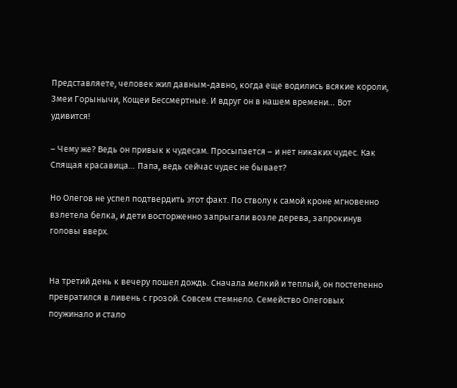Представляете, человек жил давным-давно, когда еще водились всякие короли, Змеи Горынычи, Кощеи Бессмертные. И вдруг он в нашем времени… Вот удивится!

– Чему же? Ведь он привык к чудесам. Просыпается – и нет никаких чудес. Как Спящая красавица… Папа, ведь сейчас чудес не бывает?

Но Олегов не успел подтвердить этот факт. По стволу к самой кроне мгновенно взлетела белка, и дети восторженно запрыгали возле дерева, запрокинув головы вверх.


На третий день к вечеру пошел дождь. Сначала мелкий и теплый, он постепенно превратился в ливень с грозой. Совсем стемнело. Семейство Олеговых поужинало и стало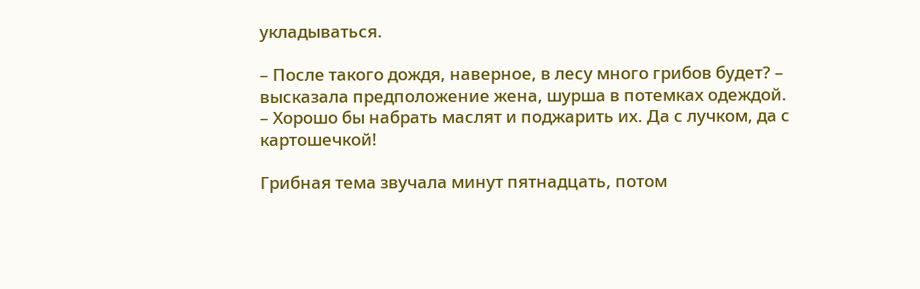укладываться.

– После такого дождя, наверное, в лесу много грибов будет? – высказала предположение жена, шурша в потемках одеждой. – Хорошо бы набрать маслят и поджарить их. Да с лучком, да с картошечкой!

Грибная тема звучала минут пятнадцать, потом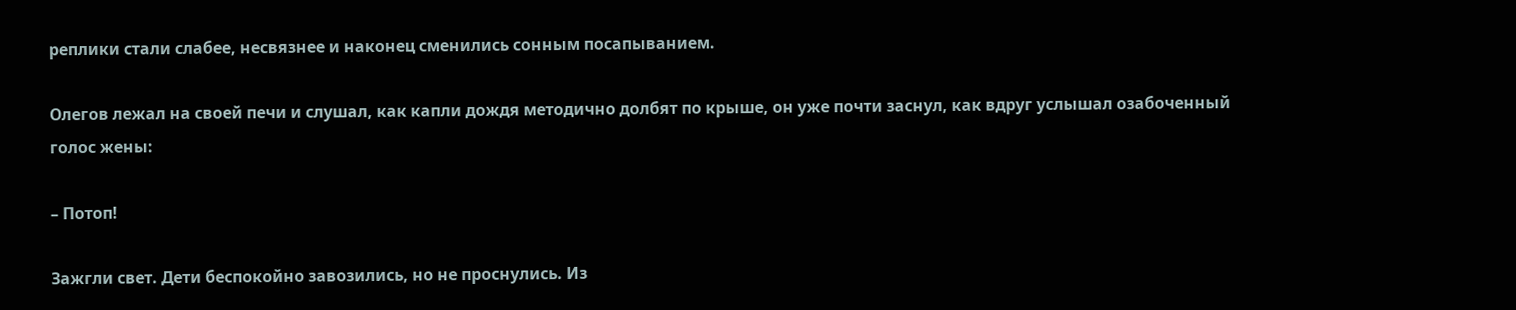реплики стали слабее, несвязнее и наконец сменились сонным посапыванием.

Олегов лежал на своей печи и слушал, как капли дождя методично долбят по крыше, он уже почти заснул, как вдруг услышал озабоченный голос жены:

– Потоп!

Зажгли свет. Дети беспокойно завозились, но не проснулись. Из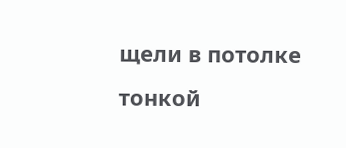щели в потолке тонкой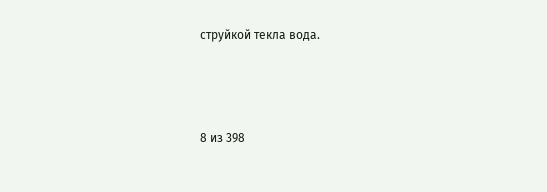струйкой текла вода.



8 из 398